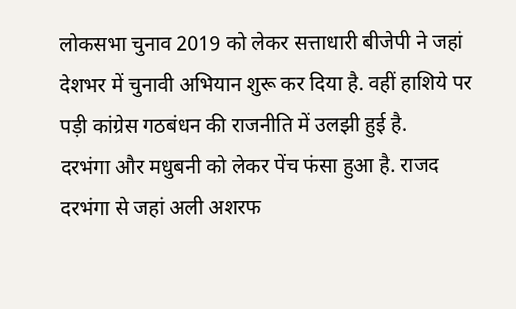लोकसभा चुनाव 2019 को लेकर सत्ताधारी बीजेपी ने जहां देशभर में चुनावी अभियान शुरू कर दिया है. वहीं हाशिये पर पड़ी कांग्रेस गठबंधन की राजनीति में उलझी हुई है.
दरभंगा और मधुबनी को लेकर पेंच फंसा हुआ है. राजद दरभंगा से जहां अली अशरफ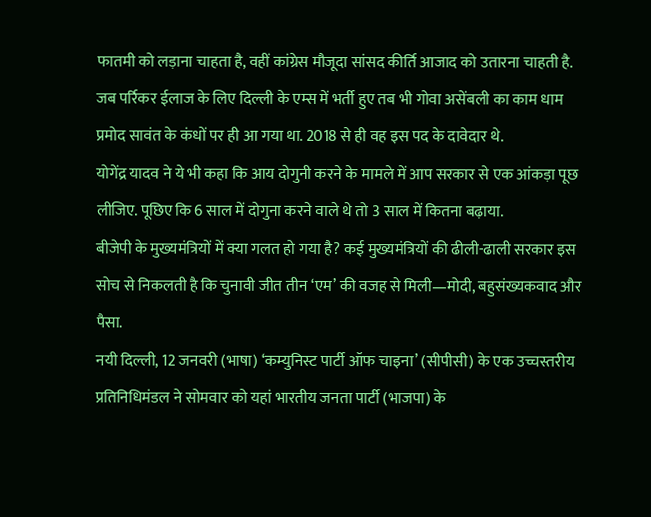फातमी को लड़ाना चाहता है, वहीं कांग्रेस मौजूदा सांसद कीर्ति आजाद को उतारना चाहती है.
जब पर्रिकर ईलाज के लिए दिल्ली के एम्स में भर्ती हुए तब भी गोवा असेंबली का काम धाम प्रमोद सावंत के कंधों पर ही आ गया था. 2018 से ही वह इस पद के दावेदार थे.
योगेंद्र यादव ने ये भी कहा कि आय दोगुनी करने के मामले में आप सरकार से एक आंकड़ा पूछ लीजिए. पूछिए कि 6 साल में दोगुना करने वाले थे तो 3 साल में कितना बढ़ाया.
बीजेपी के मुख्यमंत्रियों में क्या गलत हो गया है? कई मुख्यमंत्रियों की ढीली-ढाली सरकार इस सोच से निकलती है कि चुनावी जीत तीन ‘एम’ की वजह से मिली—मोदी, बहुसंख्यकवाद और पैसा.
नयी दिल्ली, 12 जनवरी (भाषा) ‘कम्युनिस्ट पार्टी ऑफ चाइना’ (सीपीसी) के एक उच्चस्तरीय प्रतिनिधिमंडल ने सोमवार को यहां भारतीय जनता पार्टी (भाजपा) के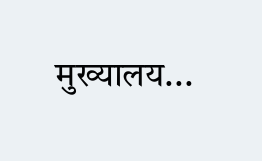मुख्यालय...